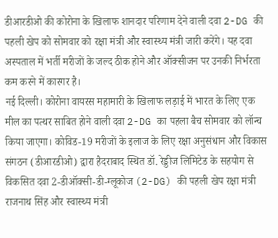डीआरडीओ की कोरोना के खिलाफ शानदार परिणाम देने वाली दवा 2-DG की पहली खेप को सोमवार को रक्षा मंत्री और स्वास्थ्य मंत्री जारी करेंगे। यह दवा अस्पताल में भर्ती मरीजों के जल्द ठीक होने और ऑक्सीजन पर उनकी निर्भरता कम करने में कारगर है।
नई दिल्ली। कोरोना वायरस महामारी के खिलाफ लड़ाई में भारत के लिए एक मील का पत्थर साबित होने वाली दवा 2-DG का पहला बैच सोमवार को लॉन्च किया जाएगा। कोविड-19 मरीजों के इलाज के लिए रक्षा अनुसंधान और विकास संगठन (डीआरडीओ) द्वारा हैदराबाद स्थित डॉ. रेड्डीज लिमिटेड के सहयोग से विकसित दवा 2-डीऑक्सी-डी-ग्लूकोज (2-DG) की पहली खेप रक्षा मंत्री राजनाथ सिंह और स्वास्थ्य मंत्री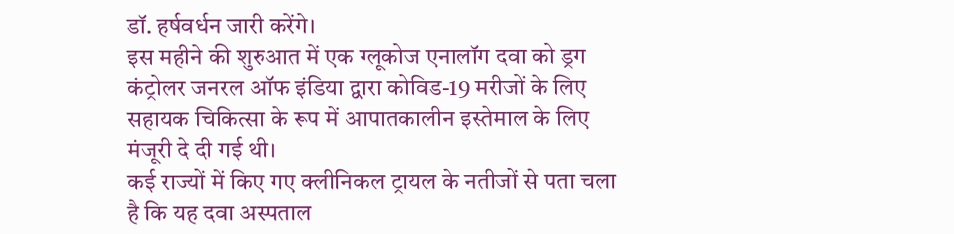डॉ. हर्षवर्धन जारी करेंगे।
इस महीने की शुरुआत में एक ग्लूकोज एनालॉग दवा को ड्रग कंट्रोलर जनरल ऑफ इंडिया द्वारा कोविड-19 मरीजों के लिए सहायक चिकित्सा के रूप में आपातकालीन इस्तेमाल के लिए मंजूरी दे दी गई थी।
कई राज्यों में किए गए क्लीनिकल ट्रायल के नतीजों से पता चला है कि यह दवा अस्पताल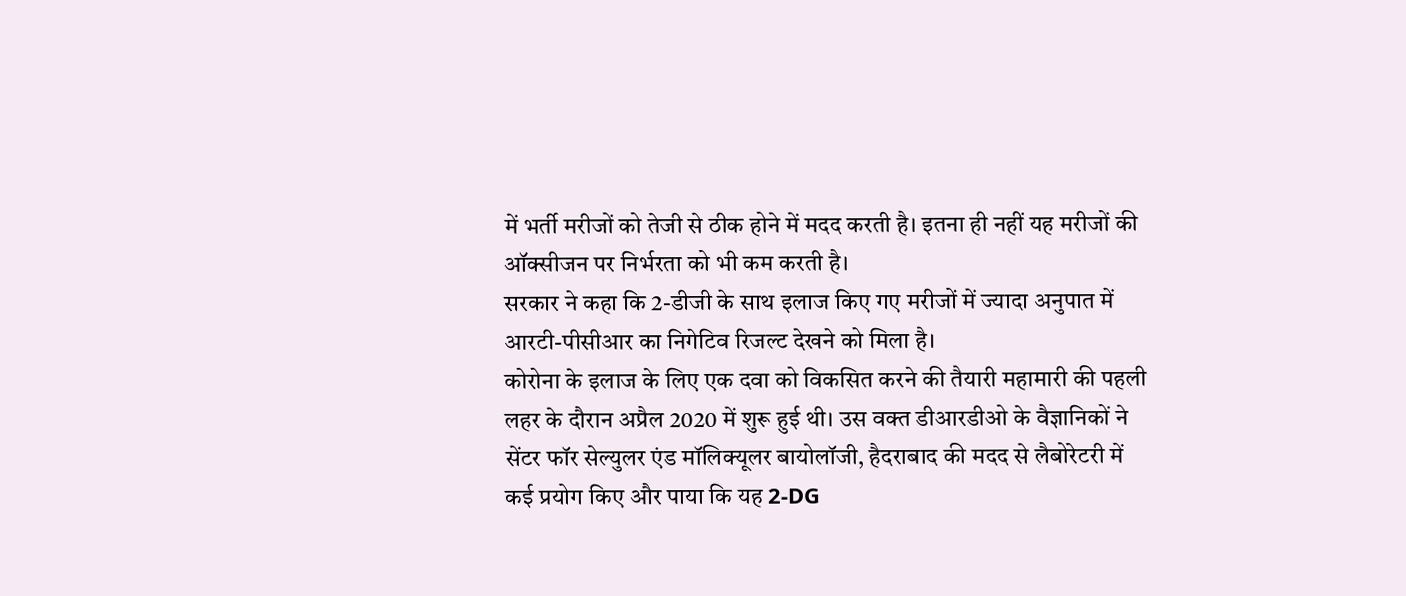में भर्ती मरीजों को तेजी से ठीक होने में मदद करती है। इतना ही नहीं यह मरीजों की ऑक्सीजन पर निर्भरता को भी कम करती है।
सरकार ने कहा कि 2-डीजी के साथ इलाज किए गए मरीजों में ज्यादा अनुपात में आरटी-पीसीआर का निगेटिव रिजल्ट देखने को मिला है।
कोरोना के इलाज के लिए एक दवा को विकसित करने की तैयारी महामारी की पहली लहर के दौरान अप्रैल 2020 में शुरू हुई थी। उस वक्त डीआरडीओ के वैज्ञानिकों ने सेंटर फॉर सेल्युलर एंड मॉलिक्यूलर बायोलॉजी, हैदराबाद की मदद से लैबोरेटरी में कई प्रयोग किए और पाया कि यह 2-DG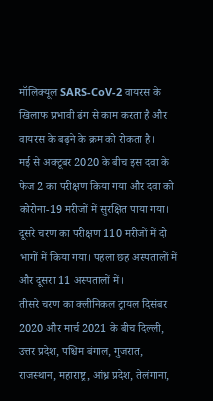मॉलिक्यूल SARS-CoV-2 वायरस के खिलाफ प्रभावी ढंग से काम करता है और वायरस के बढ़ने के क्रम को रोकता है।
मई से अक्टूबर 2020 के बीच इस दवा के फेज 2 का परीक्षण किया गया और दवा को कोरोना-19 मरीजों में सुरक्षित पाया गया। दूसरे चरण का परीक्षण 110 मरीजों में दो भागों में किया गया। पहला छह अस्पतालों में और दूसरा 11 अस्पतालों में।
तीसरे चरण का क्लीनिकल ट्रायल दिसंबर 2020 और मार्च 2021 के बीच दिल्ली, उत्तर प्रदेश, पश्चिम बंगाल, गुजरात, राजस्थान, महाराष्ट्र, आंध्र प्रदेश, तेलंगाना,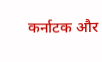कर्नाटक और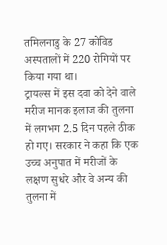तमिलनाडु के 27 कोविड अस्पतालों में 220 रोगियों पर किया गया था।
ट्रायल्स में इस दवा को देने वाले मरीज मानक इलाज की तुलना में लगभग 2.5 दिन पहले ठीक हो गए। सरकार ने कहा कि एक उच्च अनुपात में मरीजों के लक्षण सुधरे और वे अन्य की तुलना में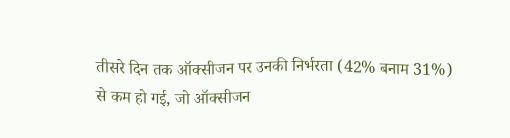तीसरे दिन तक ऑक्सीजन पर उनकी निर्भरता (42% बनाम 31%) से कम हो गई, जो ऑक्सीजन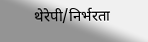थेरेपी/निर्भरता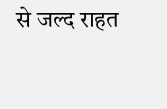से जल्द राहत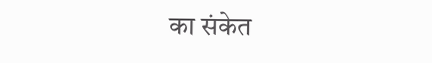का संकेत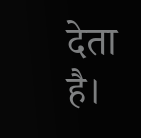देता है।